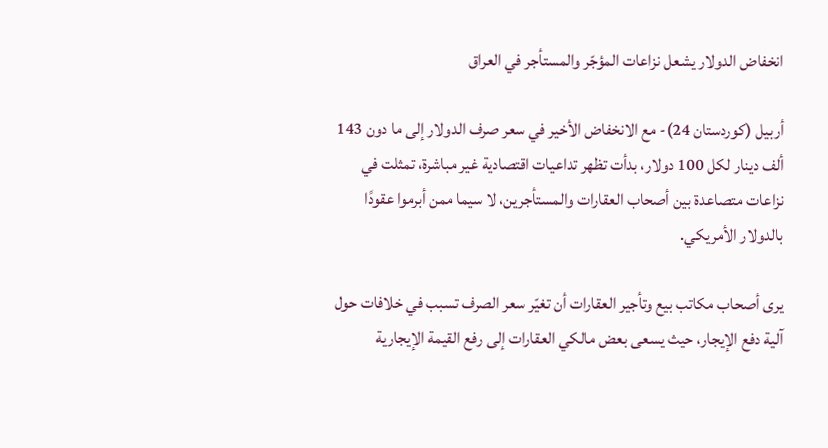انخفاض الدولار يشعل نزاعات المؤجّر والمستأجر في العراق

أربيل (كوردستان 24)- مع الانخفاض الأخير في سعر صرف الدولار إلى ما دون 143 ألف دينار لكل 100 دولار، بدأت تظهر تداعيات اقتصادية غير مباشرة، تمثلت في نزاعات متصاعدة بين أصحاب العقارات والمستأجرين، لا سيما ممن أبرموا عقودًا بالدولار الأمريكي.

يرى أصحاب مكاتب بيع وتأجير العقارات أن تغيّر سعر الصرف تسبب في خلافات حول آلية دفع الإيجار، حيث يسعى بعض مالكي العقارات إلى رفع القيمة الإيجارية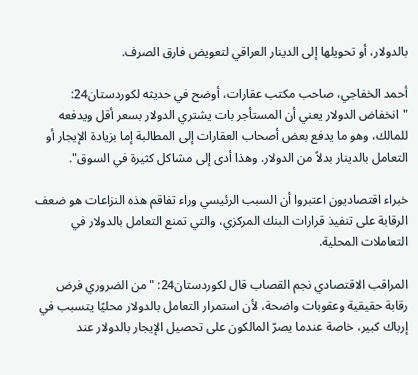بالدولار، أو تحويلها إلى الدينار العراقي لتعويض فارق الصرف.

أحمد الخفاجي، صاحب مكتب عقارات، أوضح في حديثه لكوردستان24: "انخفاض الدولار يعني أن المستأجر بات يشتري الدولار بسعر أقل ويدفعه للمالك، وهو ما يدفع بعض أصحاب العقارات إلى المطالبة إما بزيادة الإيجار أو التعامل بالدينار بدلاً من الدولار. وهذا أدى إلى مشاكل كثيرة في السوق".

خبراء اقتصاديون اعتبروا أن السبب الرئيسي وراء تفاقم هذه النزاعات هو ضعف الرقابة على تنفيذ قرارات البنك المركزي، والتي تمنع التعامل بالدولار في التعاملات المحلية.

المراقب الاقتصادي نجم القصاب قال لكوردستان24: "من الضروري فرض رقابة حقيقية وعقوبات واضحة، لأن استمرار التعامل بالدولار محليًا يتسبب في إرباك كبير، خاصة عندما يصرّ المالكون على تحصيل الإيجار بالدولار عند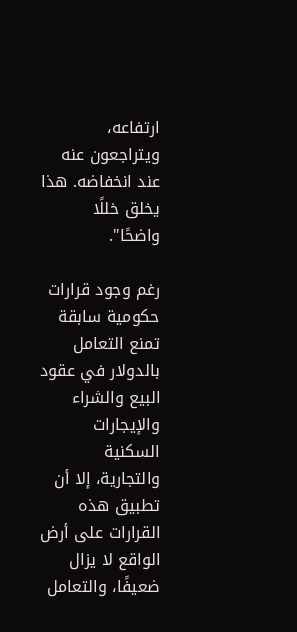ارتفاعه، ويتراجعون عنه عند انخفاضه. هذا يخلق خللًا واضحًا".

رغم وجود قرارات حكومية سابقة تمنع التعامل بالدولار في عقود البيع والشراء والإيجارات السكنية والتجارية، إلا أن تطبيق هذه القرارات على أرض الواقع لا يزال ضعيفًا، والتعامل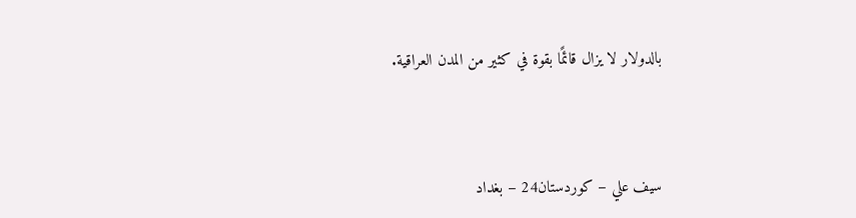بالدولار لا يزال قائمًا بقوة في كثير من المدن العراقية.



سيف علي – كوردستان24 – بغداد